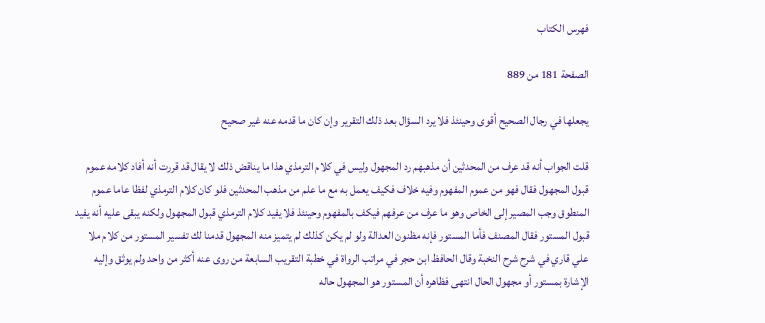فهرس الكتاب

الصفحة 181 من 889

يجعلها في رجال الصحيح أقوى وحينئذ فلا يرد السؤال بعد ذلك التقرير وإن كان ما قدمه عنه غير صحيح

قلت الجواب أنه قد عرف من المحدثين أن مذهبهم رد المجهول وليس في كلام الترمذي هذا ما يناقض ذلك لا يقال قد قررت أنه أفاد كلامه عموم قبول المجهول فقال فهو من عموم المفهوم وفيه خلاف فكيف يعمل به مع ما علم من مذهب المحدثين فلو كان كلام الترمذي لفظا عاما عموم المنطوق وجب المصير إلى الخاص وهو ما عرف من عرفهم فيكف بالمفهوم وحينئذ فلا يفيد كلام الترمذي قبول المجهول ولكنه يبقى عليه أنه يفيد قبول المستور فقال المصنف فأما المستور فإنه مظنون العدالة ولو لم يكن كذلك لم يتميز منه المجهول قدمنا لك تفسير المستور من كلام ملا علي قاري في شرح شرح النخبة وقال الحافظ ابن حجر في مراتب الرواة في خطبة التقريب السابعة من روى عنه أكثر من واحد ولم يوثق وإليه الإشارة بمستور أو مجهول الحال انتهى فظاهره أن المستور هو المجهول حاله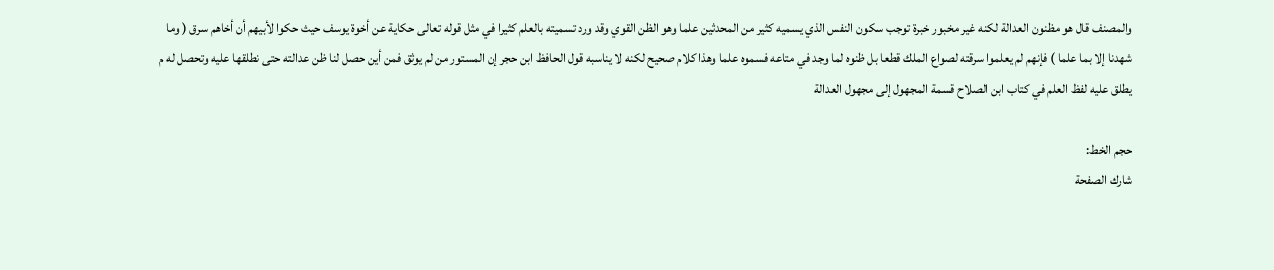والمصنف قال هو مظنون العدالة لكنه غير مخبور خبرة توجب سكون النفس الذي يسميه كثير من المحدثين علما وهو الظن القوي وقد ورد تسميته بالعلم كثيرا في مثل قوله تعالى حكاية عن أخوة يوسف حيث حكوا لأبيهم أن أخاهم سرق ( وما شهدنا إلا بما علما ) فإنهم لم يعلموا سرقته لصواع الملك قطعا بل ظنوه لما وجد في متاعه فسموه علما وهذا كلام صحيح لكنه لا يناسبه قول الحافظ ابن حجر إن المستور من لم يوثق فمن أين حصل لنا ظن عدالته حتى نطلقها عليه وتحصل له م يطلق عليه لفظ العلم في كتاب ابن الصلاح قسمة المجهول إلى مجهول العدالة

حجم الخط:
شارك الصفحة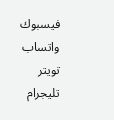فيسبوك واتساب تويتر تليجرام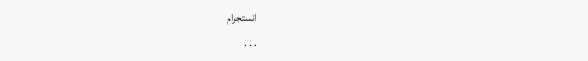انستجرام
. . .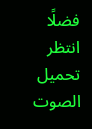فضلًا انتظر تحميل الصوت